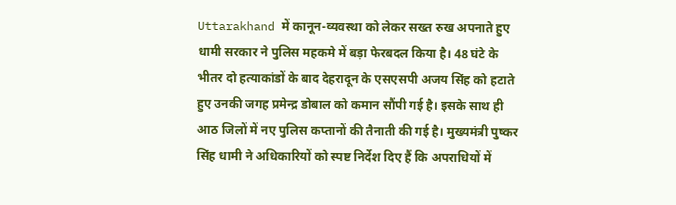Uttarakhand में कानून-व्यवस्था को लेकर सख्त रुख अपनाते हुए धामी सरकार ने पुलिस महकमे में बड़ा फेरबदल किया है। 48 घंटे के भीतर दो हत्याकांडों के बाद देहरादून के एसएसपी अजय सिंह को हटाते हुए उनकी जगह प्रमेन्द्र डोबाल को कमान सौंपी गई है। इसके साथ ही आठ जिलों में नए पुलिस कप्तानों की तैनाती की गई है। मुख्यमंत्री पुष्कर सिंह धामी ने अधिकारियों को स्पष्ट निर्देश दिए हैं कि अपराधियों में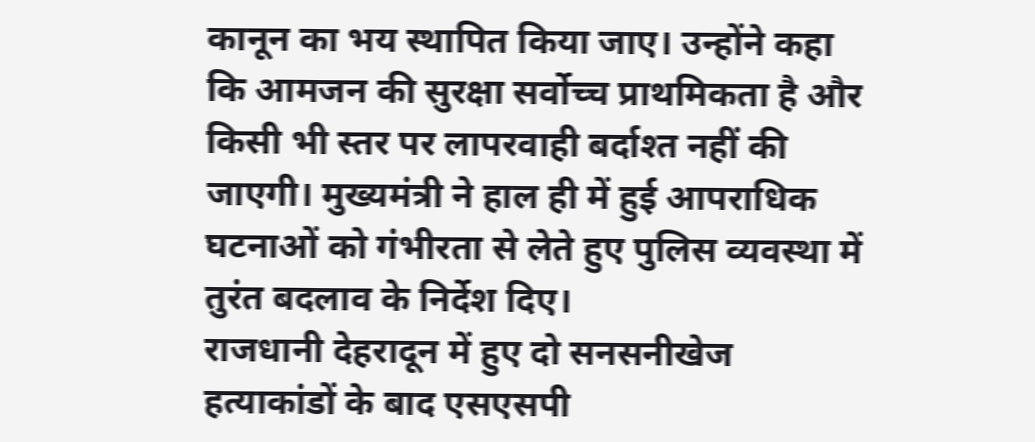कानून का भय स्थापित किया जाए। उन्होंने कहा कि आमजन की सुरक्षा सर्वोच्च प्राथमिकता है और किसी भी स्तर पर लापरवाही बर्दाश्त नहीं की जाएगी। मुख्यमंत्री ने हाल ही में हुई आपराधिक घटनाओं को गंभीरता से लेते हुए पुलिस व्यवस्था में तुरंत बदलाव के निर्देश दिए।
राजधानी देहरादून में हुए दो सनसनीखेज हत्याकांडों के बाद एसएसपी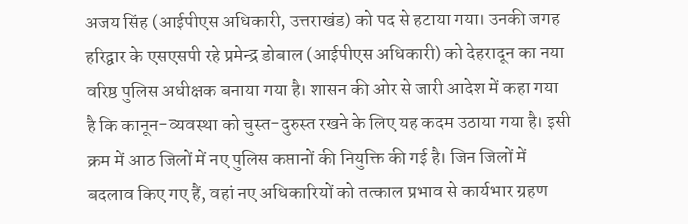अजय सिंह (आईपीएस अधिकारी, उत्तराखंड) को पद से हटाया गया। उनकी जगह हरिद्वार के एसएसपी रहे प्रमेन्द्र डोबाल (आईपीएस अधिकारी) को देहरादून का नया वरिष्ठ पुलिस अधीक्षक बनाया गया है। शासन की ओर से जारी आदेश में कहा गया है कि कानून-व्यवस्था को चुस्त-दुरुस्त रखने के लिए यह कदम उठाया गया है। इसी क्रम में आठ जिलों में नए पुलिस कप्तानों की नियुक्ति की गई है। जिन जिलों में बदलाव किए गए हैं, वहां नए अधिकारियों को तत्काल प्रभाव से कार्यभार ग्रहण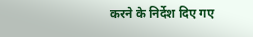करने के निर्देश दिए गए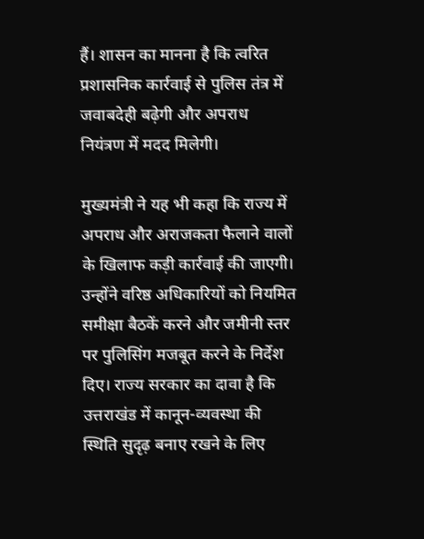हैं। शासन का मानना है कि त्वरित प्रशासनिक कार्रवाई से पुलिस तंत्र में जवाबदेही बढ़ेगी और अपराध नियंत्रण में मदद मिलेगी।

मुख्यमंत्री ने यह भी कहा कि राज्य में अपराध और अराजकता फैलाने वालों के खिलाफ कड़ी कार्रवाई की जाएगी। उन्होंने वरिष्ठ अधिकारियों को नियमित समीक्षा बैठकें करने और जमीनी स्तर पर पुलिसिंग मजबूत करने के निर्देश दिए। राज्य सरकार का दावा है कि उत्तराखंड में कानून-व्यवस्था की स्थिति सुदृढ़ बनाए रखने के लिए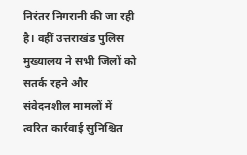निरंतर निगरानी की जा रही है। वहीं उत्तराखंड पुलिस मुख्यालय ने सभी जिलों को सतर्क रहने और संवेदनशील मामलों में त्वरित कार्रवाई सुनिश्चित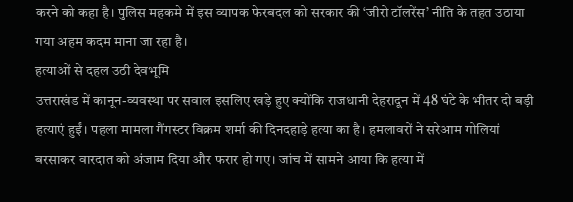करने को कहा है। पुलिस महकमे में इस व्यापक फेरबदल को सरकार की ‘जीरो टॉलरेंस’ नीति के तहत उठाया गया अहम कदम माना जा रहा है।
हत्याओं से दहल उठी देवभूमि
उत्तराखंड में कानून-व्यवस्था पर सवाल इसलिए खड़े हुए क्योंकि राजधानी देहरादून में 48 घंटे के भीतर दो बड़ी हत्याएं हुईं। पहला मामला गैंगस्टर विक्रम शर्मा की दिनदहाड़े हत्या का है। हमलावरों ने सरेआम गोलियां बरसाकर वारदात को अंजाम दिया और फरार हो गए। जांच में सामने आया कि हत्या में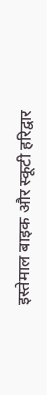इस्तेमाल बाइक और स्कूटी हरिद्वार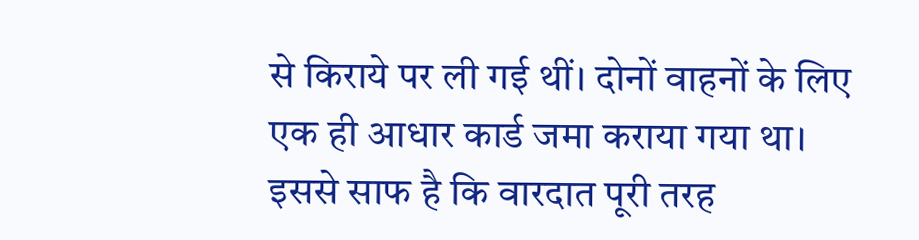से किराये पर ली गई थीं। दोनों वाहनों के लिए एक ही आधार कार्ड जमा कराया गया था। इससे साफ है कि वारदात पूरी तरह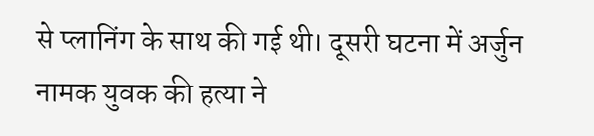से प्लानिंग के साथ की गई थी। दूसरी घटना में अर्जुन नामक युवक की हत्या ने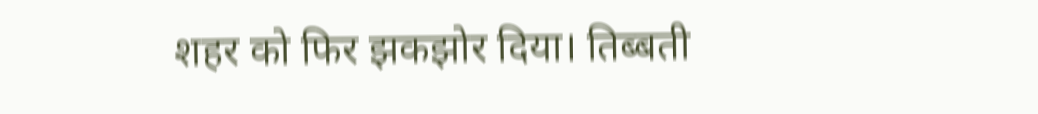शहर को फिर झकझोर दिया। तिब्बती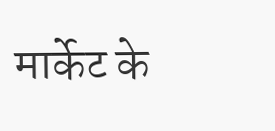मार्केट के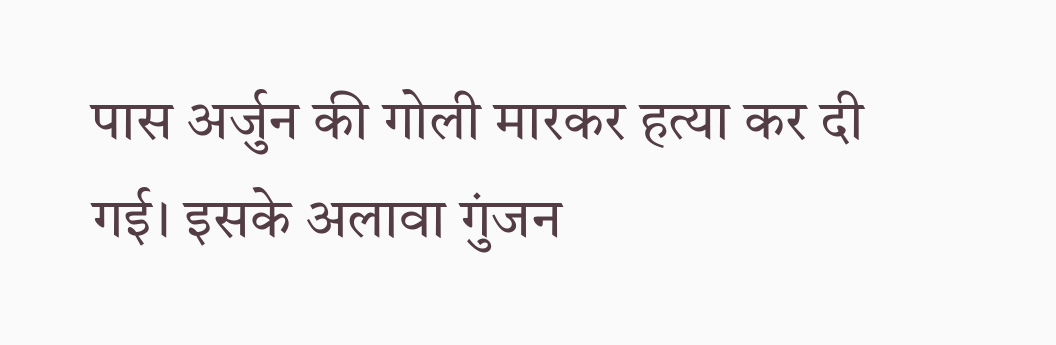पास अर्जुन की गोली मारकर हत्या कर दी गई। इसके अलावा गुंजन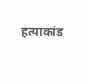हत्याकांड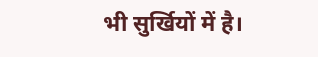भी सुर्खियों में है।